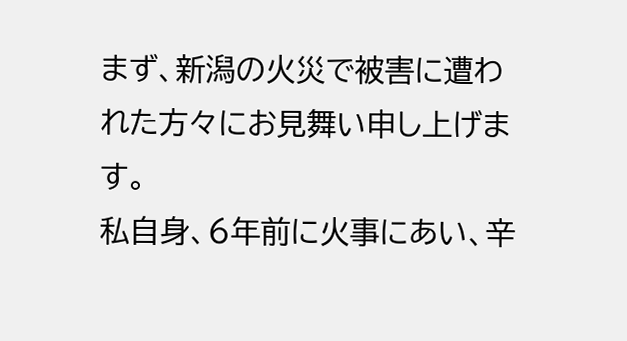まず、新潟の火災で被害に遭われた方々にお見舞い申し上げます。
私自身、6年前に火事にあい、辛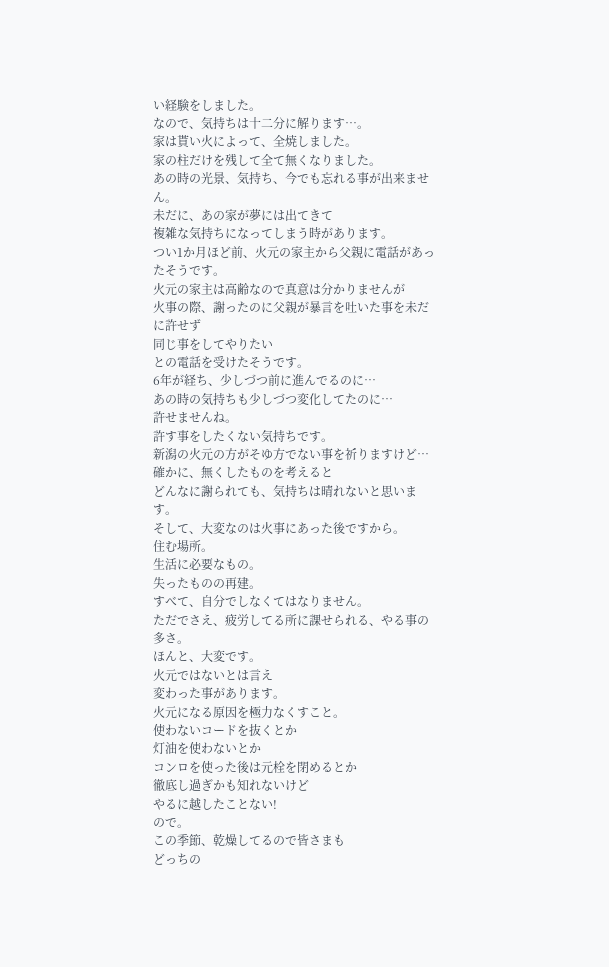い経験をしました。
なので、気持ちは十二分に解ります…。
家は貰い火によって、全焼しました。
家の柱だけを残して全て無くなりました。
あの時の光景、気持ち、今でも忘れる事が出来ません。
未だに、あの家が夢には出てきて
複雑な気持ちになってしまう時があります。
つい1か月ほど前、火元の家主から父親に電話があったそうです。
火元の家主は高齢なので真意は分かりませんが
火事の際、謝ったのに父親が暴言を吐いた事を未だに許せず
同じ事をしてやりたい
との電話を受けたそうです。
6年が経ち、少しづつ前に進んでるのに…
あの時の気持ちも少しづつ変化してたのに…
許せませんね。
許す事をしたくない気持ちです。
新潟の火元の方がそゆ方でない事を祈りますけど…
確かに、無くしたものを考えると
どんなに謝られても、気持ちは晴れないと思います。
そして、大変なのは火事にあった後ですから。
住む場所。
生活に必要なもの。
失ったものの再建。
すべて、自分でしなくてはなりません。
ただでさえ、疲労してる所に課せられる、やる事の多さ。
ほんと、大変です。
火元ではないとは言え
変わった事があります。
火元になる原因を極力なくすこと。
使わないコードを抜くとか
灯油を使わないとか
コンロを使った後は元栓を閉めるとか
徹底し過ぎかも知れないけど
やるに越したことない!
ので。
この季節、乾燥してるので皆さまも
どっちの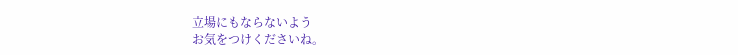立場にもならないよう
お気をつけくださいね。